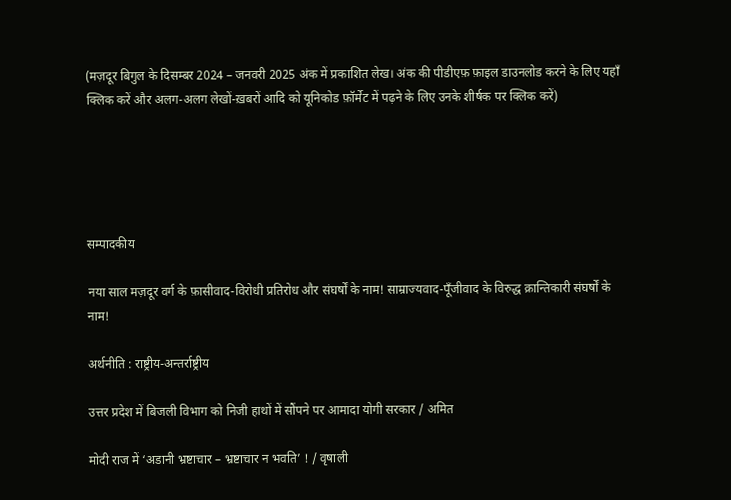(मज़दूर बिगुल के दिसम्‍बर 2024 – जनवरी 2025 अंक में प्रकाशित लेख। अंक की पीडीएफ़ फ़ाइल डाउनलोड करने के लिए यहाँ क्लिक करें और अलग-अलग लेखों-ख़बरों आदि को यूनिकोड फ़ॉर्मेट में पढ़ने के लिए उनके शीर्षक पर क्लिक करें)





सम्पादकीय

नया साल मज़दूर वर्ग के फ़ासीवाद-विरोधी प्रतिरोध और संघर्षों के नाम! साम्राज्यवाद-पूँजीवाद के विरुद्ध क्रान्तिकारी संघर्षों के नाम!

अर्थनीति : राष्ट्रीय-अन्तर्राष्ट्रीय

उत्तर प्रदेश में बिजली विभाग को निजी हाथों में सौंपने पर आमादा योगी सरकार / अमित

मोदी राज में ‘अडानी भ्रष्टाचार – भ्रष्टाचार न भवति’ ! / वृषाली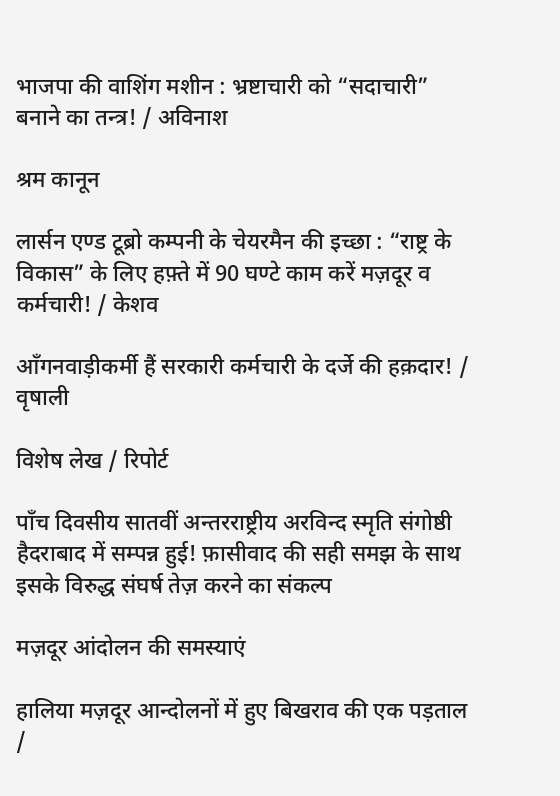भाजपा की वाशिंग मशीन : भ्रष्टाचारी को “सदाचारी” बनाने का तन्त्र! / अविनाश

श्रम कानून

लार्सन एण्ड टूब्रो कम्पनी के चेयरमैन की इच्छा : “राष्ट्र के विकास” के लिए हफ़्ते में 90 घण्टे काम करें मज़दूर व कर्मचारी! / केशव

आँगनवाड़ीकर्मी हैं सरकारी कर्मचारी के दर्जे की हक़दार! / वृषाली

विशेष लेख / रिपोर्ट

पाँच दिवसीय सातवीं अन्तरराष्ट्रीय अरविन्द स्मृति संगोष्ठी हैदराबाद में सम्पन्न हुई! फ़ासीवाद की सही समझ के साथ इसके विरुद्ध संघर्ष तेज़ करने का संकल्प

मज़दूर आंदोलन की समस्याएं

हालिया मज़दूर आन्दोलनों में हुए बिखराव की एक पड़ताल /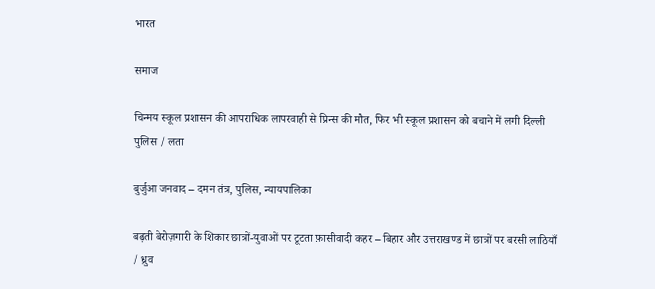भारत

समाज

चिन्मय स्कूल प्रशासन की आपराधिक लापरवाही से प्रिन्स की मौत, फिर भी स्कूल प्रशासन को बचाने में लगी दिल्ली पुलिस / लता

बुर्जुआ जनवाद – दमन तंत्र, पुलिस, न्यायपालिका

बढ़ती बेरोज़गारी के शिकार छात्रों-युवाओं पर टूटता फ़ासीवादी कहर – बिहार और उत्तराखण्ड में छात्रों पर बरसी लाठियाँ / ध्रुव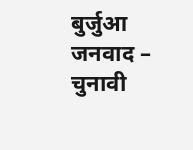बुर्जुआ जनवाद – चुनावी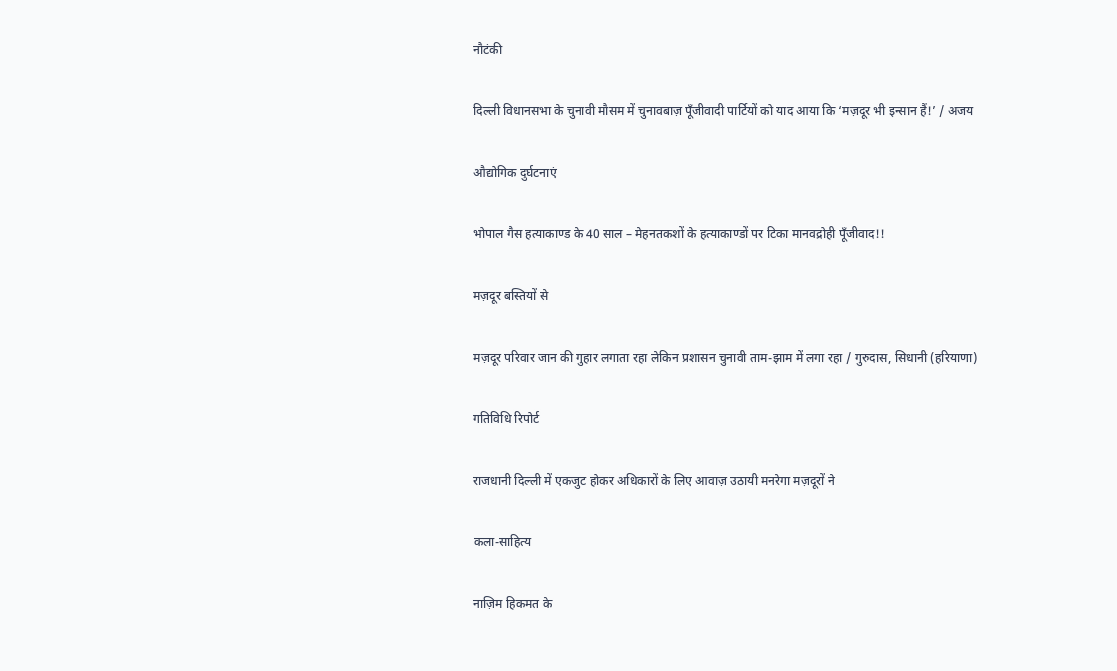नौटंकी

दिल्ली विधानसभा के चुनावी मौसम में चुनावबाज़ पूँजीवादी पार्टियों को याद आया कि ‘मज़दूर भी इन्सान हैं!’ / अजय

औद्योगिक दुर्घटनाएं

भोपाल गैस हत्याकाण्ड के 40 साल – मेहनतकशों के हत्याकाण्डों पर टिका मानवद्रोही पूँजीवाद!!

मज़दूर बस्तियों से

मज़दूर परिवार जान की गुहार लगाता रहा लेकिन प्रशासन चुनावी ताम-झाम में लगा रहा / गुरुदास, सिधानी (हरियाणा)

गतिविधि रिपोर्ट

राजधानी दिल्ली में एकजुट होकर अधिकारों के लिए आवाज़ उठायी मनरेगा मज़दूरों ने

कला-साहित्य

नाज़िम हिकमत के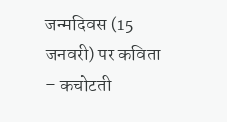जन्मदिवस (15 जनवरी) पर कविता – कचोटती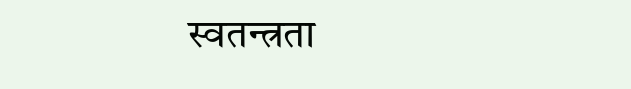स्वतन्त्रता